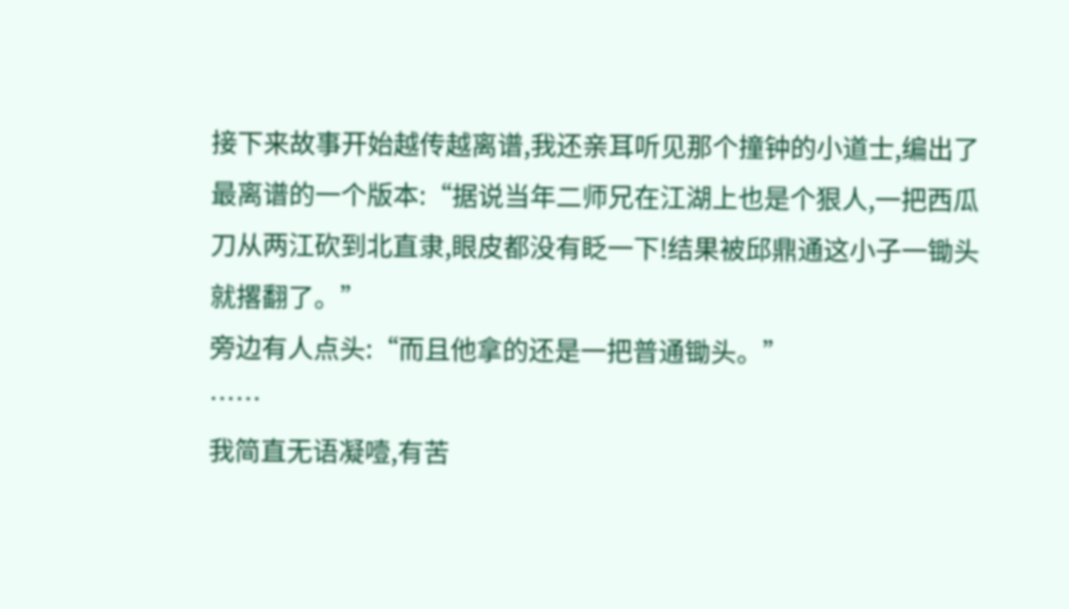接下来故事开始越传越离谱,我还亲耳听见那个撞钟的小道士,编出了最离谱的一个版本:“据说当年二师兄在江湖上也是个狠人,一把西瓜刀从两江砍到北直隶,眼皮都没有眨一下!结果被邱鼎通这小子一锄头就撂翻了。”
旁边有人点头:“而且他拿的还是一把普通锄头。”
……
我简直无语凝噎,有苦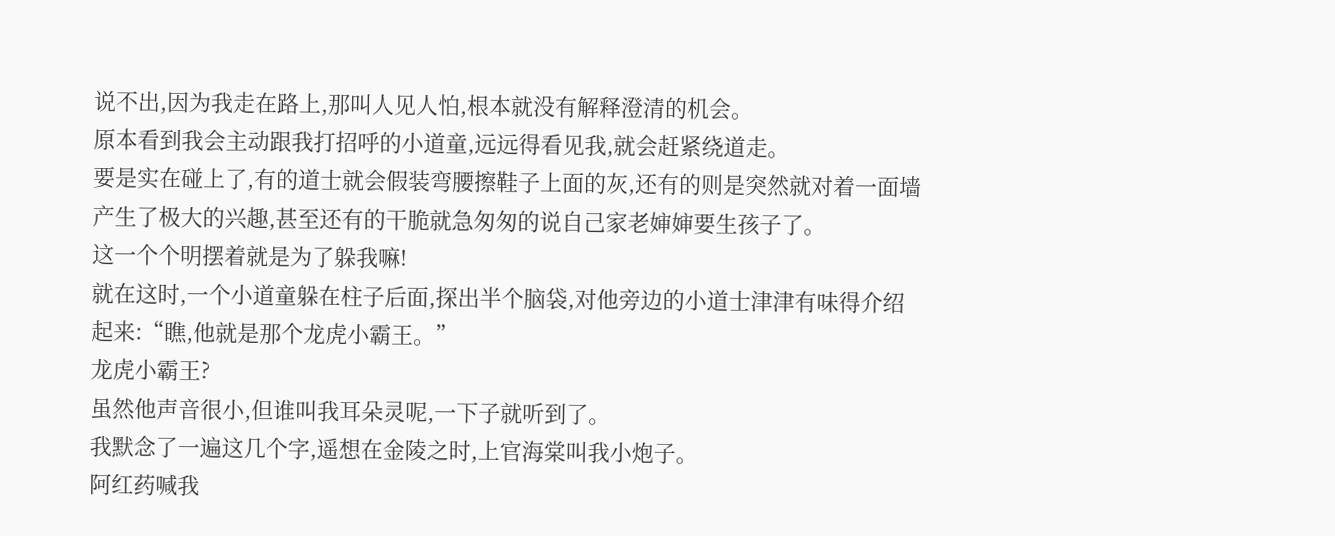说不出,因为我走在路上,那叫人见人怕,根本就没有解释澄清的机会。
原本看到我会主动跟我打招呼的小道童,远远得看见我,就会赶紧绕道走。
要是实在碰上了,有的道士就会假装弯腰擦鞋子上面的灰,还有的则是突然就对着一面墙产生了极大的兴趣,甚至还有的干脆就急匆匆的说自己家老婶婶要生孩子了。
这一个个明摆着就是为了躲我嘛!
就在这时,一个小道童躲在柱子后面,探出半个脑袋,对他旁边的小道士津津有味得介绍起来:“瞧,他就是那个龙虎小霸王。”
龙虎小霸王?
虽然他声音很小,但谁叫我耳朵灵呢,一下子就听到了。
我默念了一遍这几个字,遥想在金陵之时,上官海棠叫我小炮子。
阿红药喊我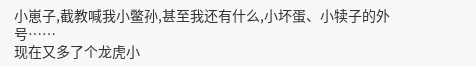小崽子,截教喊我小鳖孙,甚至我还有什么,小坏蛋、小犊子的外号……
现在又多了个龙虎小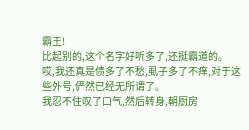霸王!
比起别的,这个名字好听多了,还挺霸道的。
哎,我还真是债多了不愁,虱子多了不痒,对于这些外号,俨然已经无所谓了。
我忍不住叹了口气,然后转身,朝厨房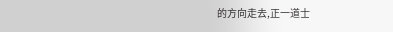的方向走去,正一道士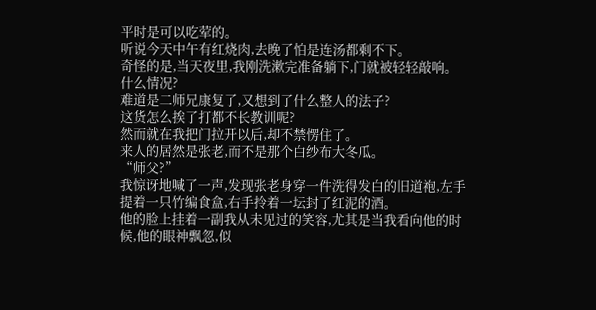平时是可以吃荤的。
听说今天中午有红烧肉,去晚了怕是连汤都剩不下。
奇怪的是,当天夜里,我刚洗漱完准备躺下,门就被轻轻敲响。
什么情况?
难道是二师兄康复了,又想到了什么整人的法子?
这货怎么挨了打都不长教训呢?
然而就在我把门拉开以后,却不禁愣住了。
来人的居然是张老,而不是那个白纱布大冬瓜。
“师父?”
我惊讶地喊了一声,发现张老身穿一件洗得发白的旧道袍,左手提着一只竹编食盒,右手拎着一坛封了红泥的酒。
他的脸上挂着一副我从未见过的笑容,尤其是当我看向他的时候,他的眼神飘忽,似